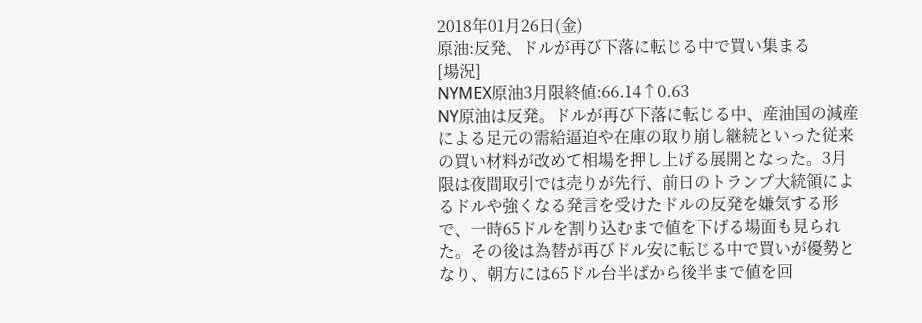2018年01月26日(金)
原油:反発、ドルが再び下落に転じる中で買い集まる
[場況]
NYMEX原油3月限終値:66.14↑0.63
NY原油は反発。ドルが再び下落に転じる中、産油国の減産による足元の需給逼迫や在庫の取り崩し継続といった従来の買い材料が改めて相場を押し上げる展開となった。3月限は夜間取引では売りが先行、前日のトランプ大統領によるドルや強くなる発言を受けたドルの反発を嫌気する形で、一時65ドルを割り込むまで値を下げる場面も見られた。その後は為替が再びドル安に転じる中で買いが優勢となり、朝方には65ドル台半ばから後半まで値を回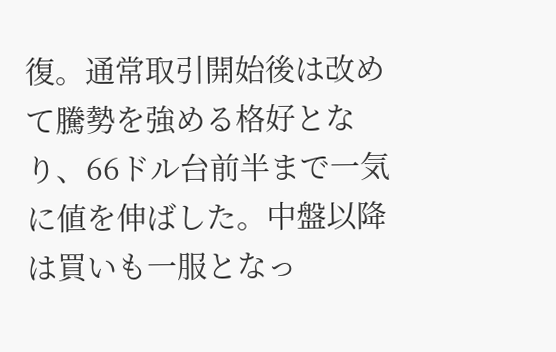復。通常取引開始後は改めて騰勢を強める格好となり、66ドル台前半まで一気に値を伸ばした。中盤以降は買いも一服となっ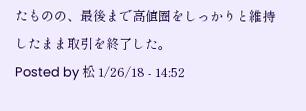たものの、最後まで高値圏をしっかりと維持したまま取引を終了した。
Posted by 松 1/26/18 - 14:52